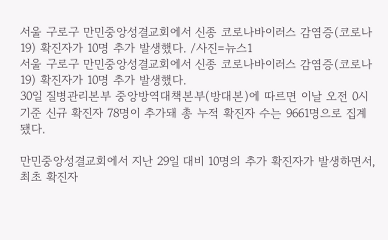서울 구로구 만민중앙성결교회에서 신종 코로나바이러스 감염증(코로나19) 확진자가 10명 추가 발생했다. /사진=뉴스1
서울 구로구 만민중앙성결교회에서 신종 코로나바이러스 감염증(코로나19) 확진자가 10명 추가 발생했다.
30일 질병관리본부 중앙방역대책본부(방대본)에 따르면 이날 오전 0시 기준 신규 확진자 78명이 추가돼 총 누적 확진자 수는 9661명으로 집계됐다.

만민중앙성결교회에서 지난 29일 대비 10명의 추가 확진자가 발생하면서, 최초 확진자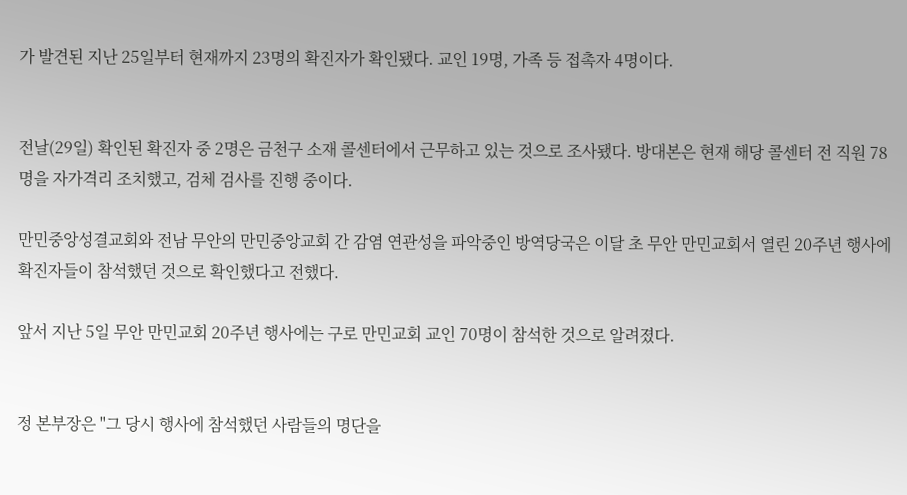가 발견된 지난 25일부터 현재까지 23명의 확진자가 확인됐다. 교인 19명, 가족 등 접촉자 4명이다.


전날(29일) 확인된 확진자 중 2명은 금천구 소재 콜센터에서 근무하고 있는 것으로 조사됐다. 방대본은 현재 해당 콜센터 전 직원 78명을 자가격리 조치했고, 검체 검사를 진행 중이다.

만민중앙성결교회와 전남 무안의 만민중앙교회 간 감염 연관성을 파악중인 방역당국은 이달 초 무안 만민교회서 열린 20주년 행사에 확진자들이 참석했던 것으로 확인했다고 전했다.

앞서 지난 5일 무안 만민교회 20주년 행사에는 구로 만민교회 교인 70명이 참석한 것으로 알려졌다.


정 본부장은 "그 당시 행사에 참석했던 사람들의 명단을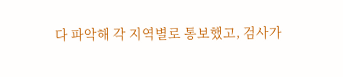다 파악해 각 지역별로 통보했고, 검사가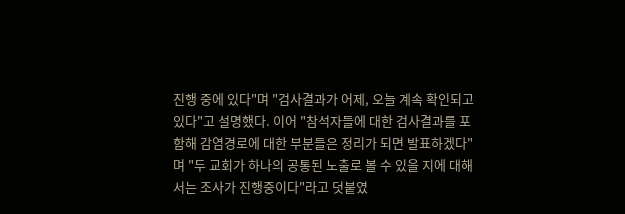진행 중에 있다"며 "검사결과가 어제, 오늘 계속 확인되고 있다"고 설명했다. 이어 "참석자들에 대한 검사결과를 포함해 감염경로에 대한 부분들은 정리가 되면 발표하겠다"며 "두 교회가 하나의 공통된 노출로 볼 수 있을 지에 대해서는 조사가 진행중이다"라고 덧붙였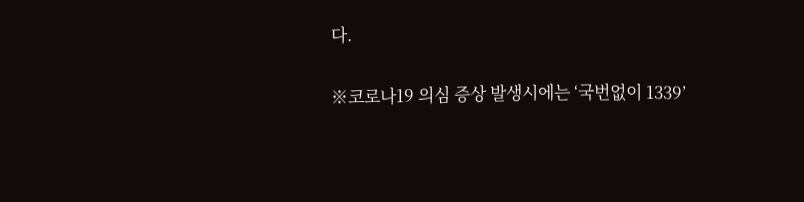다.

※코로나19 의심 증상 발생시에는 ‘국번없이 1339’